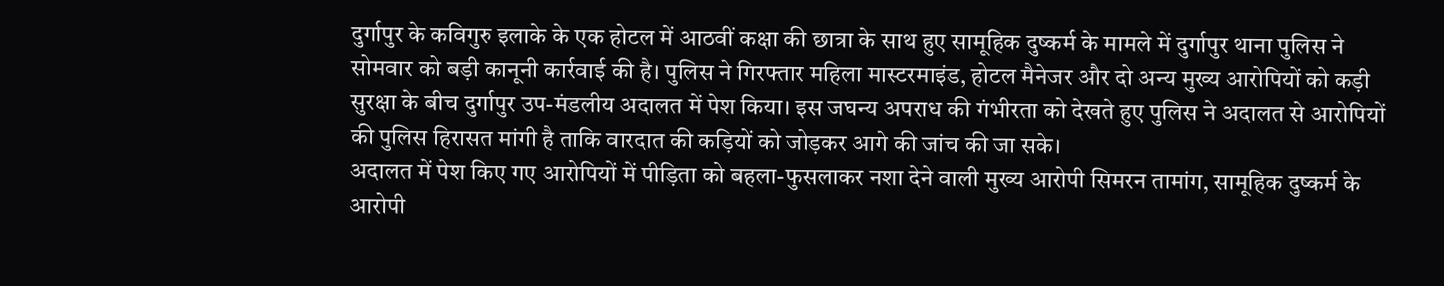दुर्गापुर के कविगुरु इलाके के एक होटल में आठवीं कक्षा की छात्रा के साथ हुए सामूहिक दुष्कर्म के मामले में दुर्गापुर थाना पुलिस ने सोमवार को बड़ी कानूनी कार्रवाई की है। पुलिस ने गिरफ्तार महिला मास्टरमाइंड, होटल मैनेजर और दो अन्य मुख्य आरोपियों को कड़ी सुरक्षा के बीच दुर्गापुर उप-मंडलीय अदालत में पेश किया। इस जघन्य अपराध की गंभीरता को देखते हुए पुलिस ने अदालत से आरोपियों की पुलिस हिरासत मांगी है ताकि वारदात की कड़ियों को जोड़कर आगे की जांच की जा सके।
अदालत में पेश किए गए आरोपियों में पीड़िता को बहला-फुसलाकर नशा देने वाली मुख्य आरोपी सिमरन तामांग, सामूहिक दुष्कर्म के आरोपी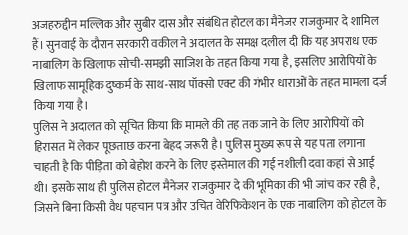अजहरुद्दीन मल्लिक और सुबीर दास और संबंधित होटल का मैनेजर राजकुमार दे शामिल हैं। सुनवाई के दौरान सरकारी वकील ने अदालत के समक्ष दलील दी कि यह अपराध एक नाबालिग के खिलाफ सोची-समझी साजिश के तहत किया गया है, इसलिए आरोपियों के खिलाफ सामूहिक दुष्कर्म के साथ-साथ पॉक्सो एक्ट की गंभीर धाराओं के तहत मामला दर्ज किया गया है।
पुलिस ने अदालत को सूचित किया कि मामले की तह तक जाने के लिए आरोपियों को हिरासत में लेकर पूछताछ करना बेहद जरूरी है। पुलिस मुख्य रूप से यह पता लगाना चाहती है कि पीड़िता को बेहोश करने के लिए इस्तेमाल की गई नशीली दवा कहां से आई थी। इसके साथ ही पुलिस होटल मैनेजर राजकुमार दे की भूमिका की भी जांच कर रही है, जिसने बिना किसी वैध पहचान पत्र और उचित वेरिफिकेशन के एक नाबालिग को होटल के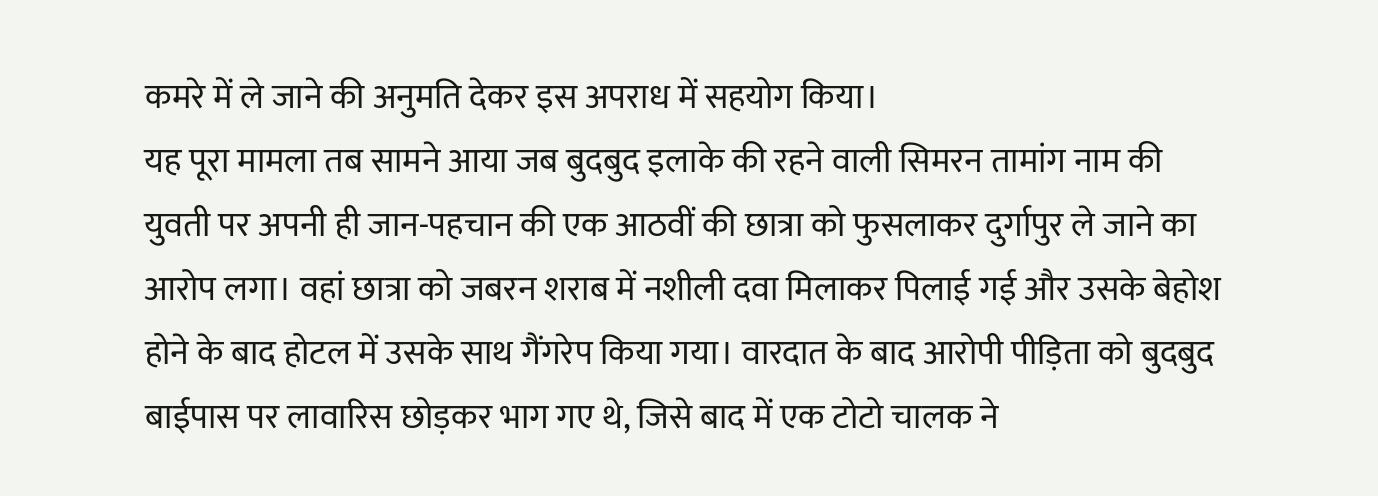कमरे में ले जाने की अनुमति देकर इस अपराध में सहयोग किया।
यह पूरा मामला तब सामने आया जब बुदबुद इलाके की रहने वाली सिमरन तामांग नाम की युवती पर अपनी ही जान-पहचान की एक आठवीं की छात्रा को फुसलाकर दुर्गापुर ले जाने का आरोप लगा। वहां छात्रा को जबरन शराब में नशीली दवा मिलाकर पिलाई गई और उसके बेहोश होने के बाद होटल में उसके साथ गैंगरेप किया गया। वारदात के बाद आरोपी पीड़िता को बुदबुद बाईपास पर लावारिस छोड़कर भाग गए थे, जिसे बाद में एक टोटो चालक ने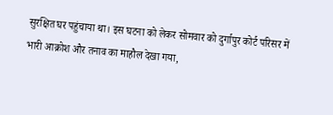सुरक्षित घर पहुंचाया था। इस घटना को लेकर सोमवार को दुर्गापुर कोर्ट परिसर में भारी आक्रोश और तनाव का माहौल देखा गया,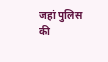जहां पुलिस की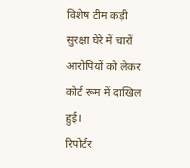विशेष टीम कड़ी सुरक्षा घेरे में चारों आरोपियों को लेकर कोर्ट रूम में दाखिल हुई।
रिपोर्टर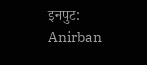इनपुट: Anirban